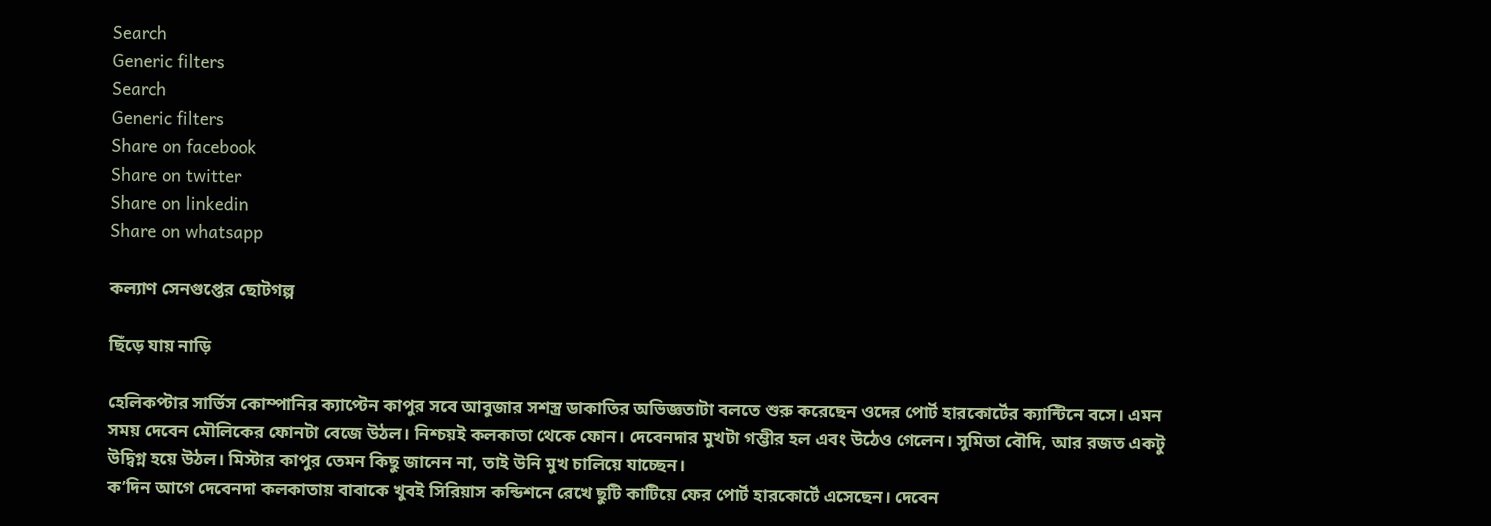Search
Generic filters
Search
Generic filters
Share on facebook
Share on twitter
Share on linkedin
Share on whatsapp

কল্যাণ সেনগুপ্তের ছোটগল্প

ছিঁড়ে যায় নাড়ি

হেলিকপ্টার সার্ভিস কোম্পানির ক্যাপ্টেন কাপুর সবে আবুজার সশস্ত্র ডাকাতির অভিজ্ঞতাটা বলতে শুরু করেছেন ওদের পোর্ট হারকোর্টের ক্যান্টিনে বসে। এমন সময় দেবেন মৌলিকের ফোনটা বেজে উঠল। নিশ্চয়ই কলকাতা থেকে ফোন। দেবেনদার মুখটা গম্ভীর হল এবং উঠেও গেলেন। সুমিতা বৌদি, আর রজত একটু উদ্বিগ্ন হয়ে উঠল। মিস্টার কাপুর তেমন কিছু জানেন না, তাই উনি মুখ চালিয়ে যাচ্ছেন।
ক’দিন আগে দেবেনদা কলকাতায় বাবাকে খুবই সিরিয়াস কন্ডিশনে রেখে ছুটি কাটিয়ে ফের পোর্ট হারকোর্টে এসেছেন। দেবেন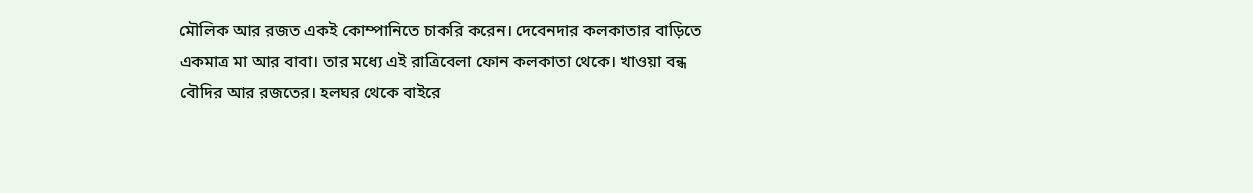মৌলিক আর রজত একই কোম্পানিতে চাকরি করেন। দেবেনদার কলকাতার বাড়িতে একমাত্র মা আর বাবা। তার মধ্যে এই রাত্রিবেলা ফোন কলকাতা থেকে। খাওয়া বন্ধ বৌদির আর রজতের। হলঘর থেকে বাইরে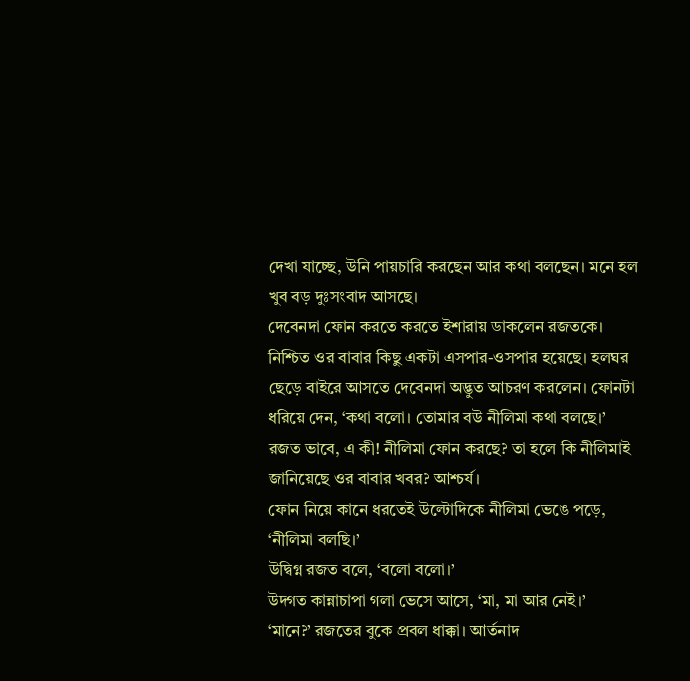দেখা যাচ্ছে, উনি পায়চারি করছেন আর কথা বলছেন। মনে হল খুব বড় দুঃসংবাদ আসছে।
দেবেনদা ফোন করতে করতে ইশারায় ডাকলেন রজতকে। নিশ্চিত ওর বাবার কিছু একটা এসপার-ওসপার হয়েছে। হলঘর ছেড়ে বাইরে আসতে দেবেনদা অদ্ভুত আচরণ করলেন। ফোনটা ধরিয়ে দেন, ‘কথা বলো। তোমার বউ নীলিমা কথা বলছে।’
রজত ভাবে, এ কী! নীলিমা ফোন করছে? তা হলে কি নীলিমাই জানিয়েছে ওর বাবার খবর? আশ্চর্য।
ফোন নিয়ে কানে ধরতেই উল্টোদিকে নীলিমা ভেঙে পড়ে, ‘নীলিমা বলছি।’
উদ্বিগ্ন রজত বলে, ‘বলো বলো।’
উদ্গত কান্নাচাপা গলা ভেসে আসে, ‘মা, মা আর নেই।’
‘মানে?’ রজতের বুকে প্রবল ধাক্কা। আর্তনাদ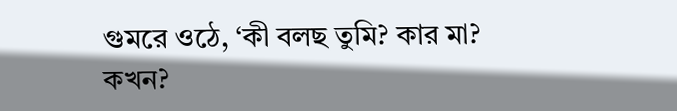গুমরে ওঠে, ‘কী বলছ তুমি? কার মা? কখন?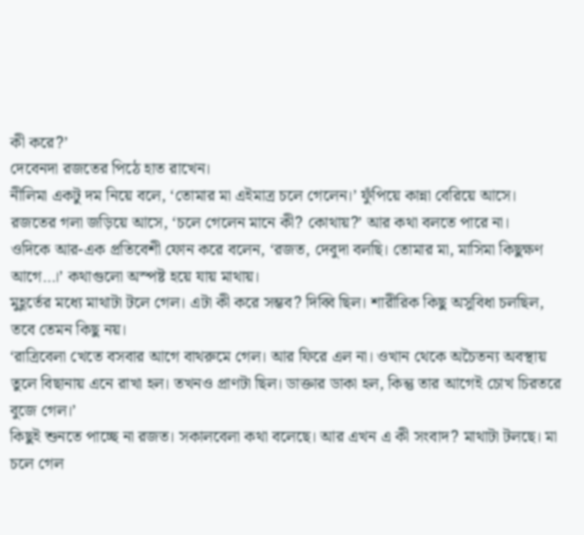কী করে?’
দেবেনদা রজতের পিঠে হাত রাখেন।
নীলিমা একটু দম নিয়ে বলে, ‘তোমার মা এইমাত্র চলে গেলেন।’ ফুঁপিয়ে কান্না বেরিয়ে আসে।
রজতের গলা জড়িয়ে আসে, ‘চলে গেলেন মানে কী? কোথায়?’ আর কথা বলতে পারে না।
ওদিকে আর-এক প্রতিবেশী ফোন করে বলেন, ‘রজত, দেবুদা বলছি। তোমার মা, মাসিমা কিছুক্ষণ আগে…।’ কথাগুলো অস্পষ্ট হয়ে যায় মাথায়।
মুহূর্তের মধ্যে মাথাটা টলে গেল। এটা কী করে সম্ভব? দিব্বি ছিল। শারীরিক কিছু অসুবিধা চলছিল, তবে তেমন কিছু নয়।
‘রাত্রিবেলা খেতে বসবার আগে বাথরুমে গেল। আর ফিরে এল না। ওখান থেকে অচৈতন্য অবস্থায় তুলে বিছানায় এনে রাখা হল। তখনও প্রাণটা ছিল। ডাক্তার ডাকা হল, কিন্তু তার আগেই চোখ চিরতরে বুজে গেল।’
কিছুই শুনতে পাচ্ছে না রজত। সকালবেলা কথা বলেছে। আর এখন এ কী সংবাদ? মাথাটা টলছে। মা চলে গেল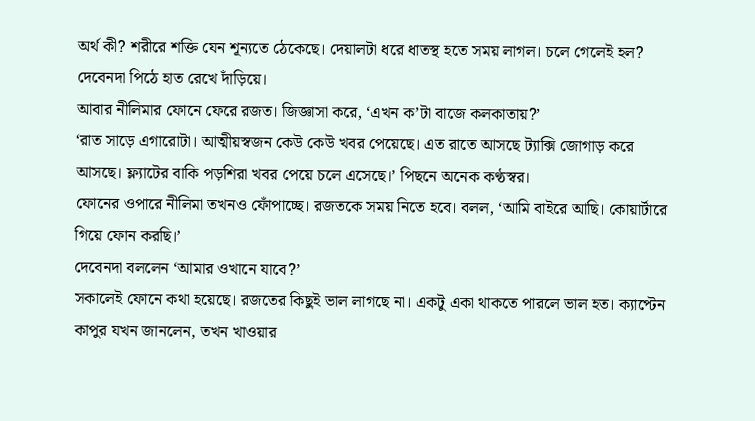অর্থ কী? শরীরে শক্তি যেন শূন্যতে ঠেকেছে। দেয়ালটা ধরে ধাতস্থ হতে সময় লাগল। চলে গেলেই হল? দেবেনদা পিঠে হাত রেখে দাঁড়িয়ে।
আবার নীলিমার ফোনে ফেরে রজত। জিজ্ঞাসা করে, ‘এখন ক’টা বাজে কলকাতায়?’
‘রাত সাড়ে এগারোটা। আত্মীয়স্বজন কেউ কেউ খবর পেয়েছে। এত রাতে আসছে ট্যাক্সি জোগাড় করে আসছে। ফ্ল্যাটের বাকি পড়শিরা খবর পেয়ে চলে এসেছে।’ পিছনে অনেক কণ্ঠস্বর।
ফোনের ওপারে নীলিমা তখনও ফোঁপাচ্ছে। রজতকে সময় নিতে হবে। বলল, ‘আমি বাইরে আছি। কোয়ার্টারে গিয়ে ফোন করছি।’
দেবেনদা বললেন ‘আমার ওখানে যাবে?’
সকালেই ফোনে কথা হয়েছে। রজতের কিছুই ভাল লাগছে না। একটু একা থাকতে পারলে ভাল হত। ক্যাপ্টেন কাপুর যখন জানলেন, তখন খাওয়ার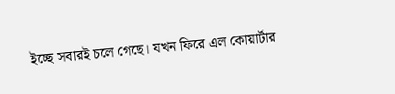ইচ্ছে সবারই চলে গেছে। যখন ফিরে এল কোয়ার্টার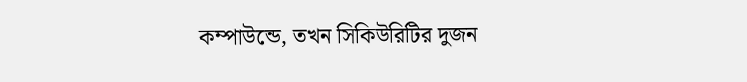কম্পাউন্ডে, তখন সিকিউরিটির দুজন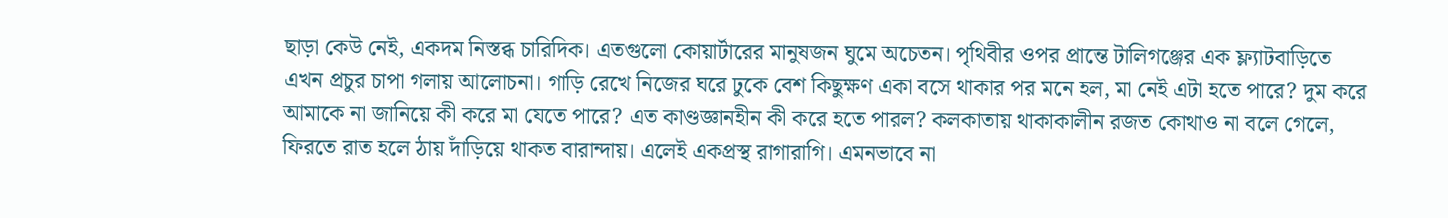ছাড়া কেউ নেই, একদম নিস্তব্ধ চারিদিক। এতগুলো কোয়ার্টারের মানুষজন ঘুমে অচেতন। পৃথিবীর ওপর প্রান্তে টালিগঞ্জের এক ফ্ল্যাটবাড়িতে এখন প্রচুর চাপা গলায় আলোচনা। গাড়ি রেখে নিজের ঘরে ঢুকে বেশ কিছুক্ষণ একা বসে থাকার পর মনে হল, মা নেই এটা হতে পারে? দুম করে আমাকে না জানিয়ে কী করে মা যেতে পারে? এত কাণ্ডজ্ঞানহীন কী করে হতে পারল? কলকাতায় থাকাকালীন রজত কোথাও না বলে গেলে, ফিরতে রাত হলে ঠায় দাঁড়িয়ে থাকত বারান্দায়। এলেই একপ্রস্থ রাগারাগি। এমনভাবে না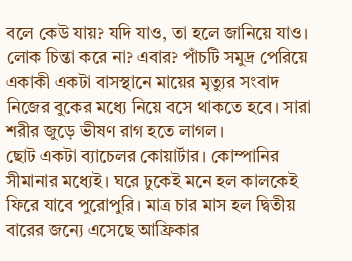বলে কেউ যায়? যদি যাও, তা হলে জানিয়ে যাও। লোক চিন্তা করে না? এবার? পাঁচটি সমুদ্র পেরিয়ে একাকী একটা বাসস্থানে মায়ের মৃত্যুর সংবাদ নিজের বুকের মধ্যে নিয়ে বসে থাকতে হবে। সারা শরীর জুড়ে ভীষণ রাগ হতে লাগল।
ছোট একটা ব্যাচেলর কোয়ার্টার। কোম্পানির সীমানার মধ্যেই। ঘরে ঢুকেই মনে হল কালকেই ফিরে যাবে পুরোপুরি। মাত্র চার মাস হল দ্বিতীয় বারের জন্যে এসেছে আফ্রিকার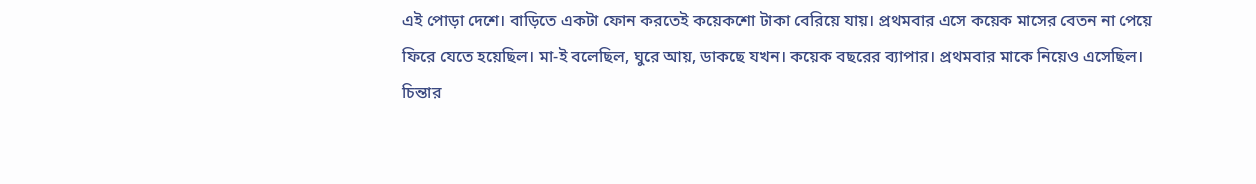এই পোড়া দেশে। বাড়িতে একটা ফোন করতেই কয়েকশো টাকা বেরিয়ে যায়। প্রথমবার এসে কয়েক মাসের বেতন না পেয়ে ফিরে যেতে হয়েছিল। মা-ই বলেছিল, ঘুরে আয়, ডাকছে যখন। কয়েক বছরের ব্যাপার। প্রথমবার মাকে নিয়েও এসেছিল।
চিন্তার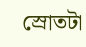স্রোতটা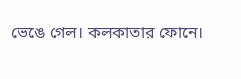ভেঙে গেল। কলকাতার ফোনে।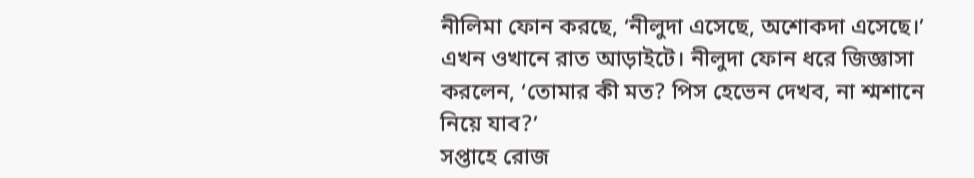নীলিমা ফোন করছে, ‘নীলুদা এসেছে, অশোকদা এসেছে।’ এখন ওখানে রাত আড়াইটে। নীলুদা ফোন ধরে জিজ্ঞাসা করলেন, ‘তোমার কী মত? পিস হেভেন দেখব, না শ্মশানে নিয়ে যাব?’
সপ্তাহে রোজ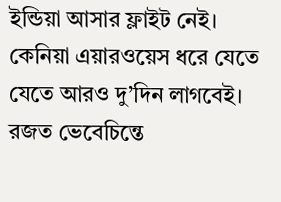ইন্ডিয়া আসার ফ্লাইট নেই। কেনিয়া এয়ারওয়েস ধরে যেতে যেতে আরও দু’দিন লাগবেই। রজত ভেবেচিন্তে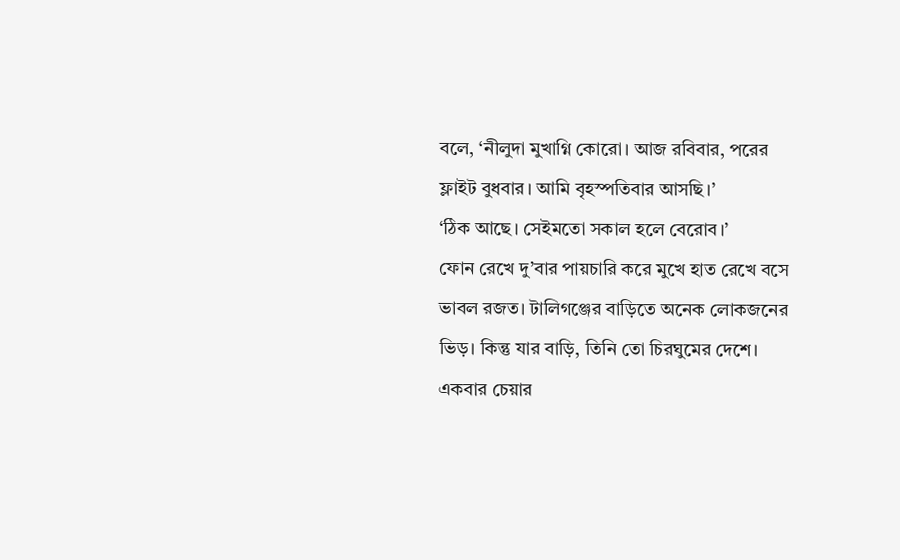বলে, ‘নীলুদা মুখাগ্নি কোরো। আজ রবিবার, পরের ফ্লাইট বুধবার। আমি বৃহস্পতিবার আসছি।’
‘ঠিক আছে। সেইমতো সকাল হলে বেরোব।’
ফোন রেখে দু’বার পায়চারি করে মুখে হাত রেখে বসে ভাবল রজত। টালিগঞ্জের বাড়িতে অনেক লোকজনের ভিড়। কিন্তু যার বাড়ি, তিনি তো চিরঘুমের দেশে।
একবার চেয়ার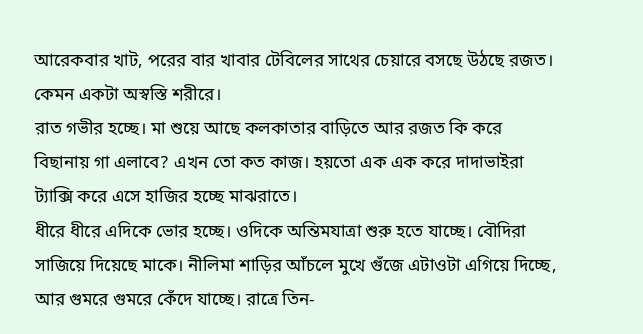আরেকবার খাট, পরের বার খাবার টেবিলের সাথের চেয়ারে বসছে উঠছে রজত। কেমন একটা অস্বস্তি শরীরে।
রাত গভীর হচ্ছে। মা শুয়ে আছে কলকাতার বাড়িতে আর রজত কি করে বিছানায় গা এলাবে? এখন তো কত কাজ। হয়তো এক এক করে দাদাভাইরা ট্যাক্সি করে এসে হাজির হচ্ছে মাঝরাতে।
ধীরে ধীরে এদিকে ভোর হচ্ছে। ওদিকে অন্তিমযাত্রা শুরু হতে যাচ্ছে। বৌদিরা সাজিয়ে দিয়েছে মাকে। নীলিমা শাড়ির আঁচলে মুখে গুঁজে এটাওটা এগিয়ে দিচ্ছে, আর গুমরে গুমরে কেঁদে যাচ্ছে। রাত্রে তিন-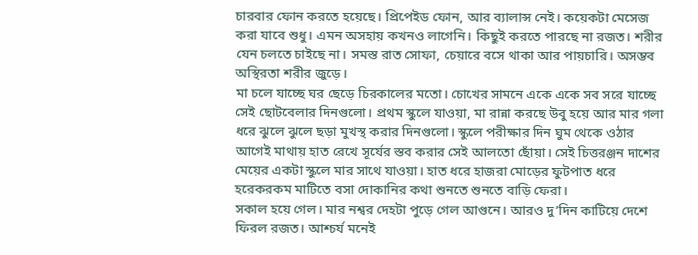চারবার ফোন করতে হয়েছে। প্রিপেইড ফোন, আর ব্যালান্স নেই। কয়েকটা মেসেজ করা যাবে শুধু। এমন অসহায় কখনও লাগেনি। কিছুই করতে পারছে না রজত। শরীর যেন চলতে চাইছে না। সমস্ত রাত সোফা, চেয়ারে বসে থাকা আর পায়চারি। অসম্ভব অস্থিরতা শরীর জুড়ে।
মা চলে যাচ্ছে ঘর ছেড়ে চিরকালের মতো। চোখের সামনে একে একে সব সরে যাচ্ছে সেই ছোটবেলার দিনগুলো। প্রথম স্কুলে যাওয়া, মা রান্না করছে উবু হয়ে আর মার গলা ধরে ঝুলে ঝুলে ছড়া মুখস্থ করার দিনগুলো। স্কুলে পরীক্ষার দিন ঘুম থেকে ওঠার আগেই মাথায় হাত রেখে সূর্যের স্তব করার সেই আলতো ছোঁয়া। সেই চিত্তরঞ্জন দাশের মেয়ের একটা স্কুলে মার সাথে যাওয়া। হাত ধরে হাজরা মোড়ের ফুটপাত ধরে হরেকরকম মাটিতে বসা দোকানির কথা শুনতে শুনতে বাড়ি ফেরা।
সকাল হয়ে গেল। মার নশ্বর দেহটা পুড়ে গেল আগুনে। আরও দু’দিন কাটিয়ে দেশে ফিরল রজত। আশ্চর্য মনেই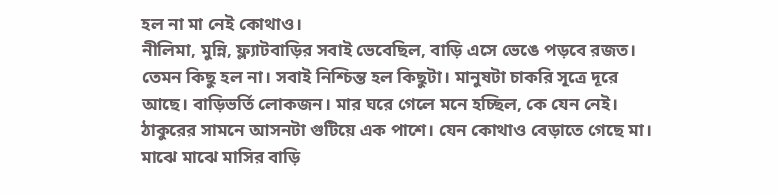হল না মা নেই কোথাও।
নীলিমা, মুন্নি, ফ্ল্যাটবাড়ির সবাই ভেবেছিল, বাড়ি এসে ভেঙে পড়বে রজত। তেমন কিছু হল না। সবাই নিশ্চিন্ত হল কিছুটা। মানুষটা চাকরি সূত্রে দূরে আছে। বাড়িভর্তি লোকজন। মার ঘরে গেলে মনে হচ্ছিল, কে যেন নেই। ঠাকুরের সামনে আসনটা গুটিয়ে এক পাশে। যেন কোথাও বেড়াতে গেছে মা। মাঝে মাঝে মাসির বাড়ি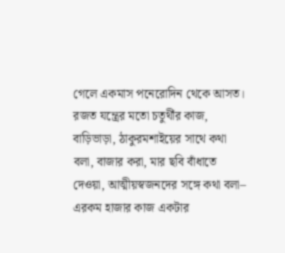গেলে একমাস পনেরোদিন থেকে আসত। রজত যন্ত্রের মতো চতুর্থীর কাজ, বাড়িভাড়া, ঠাকুরমশাইয়ের সাথে কথা বলা, বাজার করা, মার ছবি বাঁধাতে দেওয়া, আত্মীয়স্বজনদের সঙ্গে কথা বলা– এরকম হাজার কাজ একটার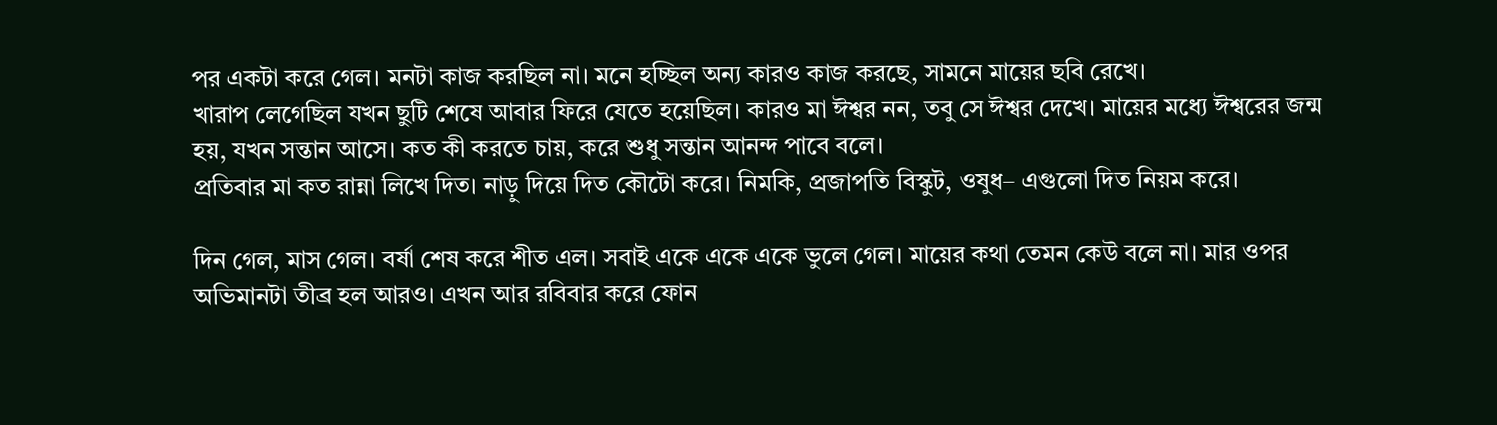পর একটা করে গেল। মনটা কাজ করছিল না। মনে হচ্ছিল অন্য কারও কাজ করছে, সামনে মায়ের ছবি রেখে।
খারাপ লেগেছিল যখন ছুটি শেষে আবার ফিরে যেতে হয়েছিল। কারও মা ঈশ্বর নন, তবু সে ঈশ্বর দেখে। মায়ের মধ্যে ঈশ্বরের জন্ম হয়, যখন সন্তান আসে। কত কী করতে চায়, করে শুধু সন্তান আনন্দ পাবে বলে।
প্রতিবার মা কত রান্না লিখে দিত। নাড়ু দিয়ে দিত কৌটো করে। নিমকি, প্রজাপতি বিস্কুট, ওষুধ– এগুলো দিত নিয়ম করে।

দিন গেল, মাস গেল। বর্ষা শেষ করে শীত এল। সবাই একে একে একে ভুলে গেল। মায়ের কথা তেমন কেউ বলে না। মার ওপর অভিমানটা তীব্র হল আরও। এখন আর রবিবার করে ফোন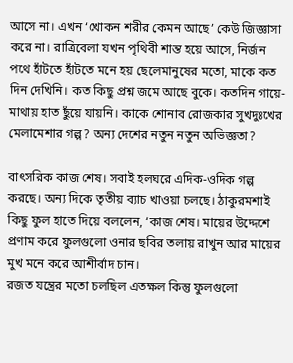আসে না। এখন ‘খোকন শরীর কেমন আছে’ কেউ জিজ্ঞাসা করে না। রাত্রিবেলা যখন পৃথিবী শান্ত হয়ে আসে, নির্জন পথে হাঁটতে হাঁটতে মনে হয় ছেলেমানুষের মতো, মাকে কত দিন দেখিনি। কত কিছু প্রশ্ন জমে আছে বুকে। কতদিন গায়ে-মাথায় হাত ছুঁয়ে যায়নি। কাকে শোনাব রোজকার সুখদুঃখের মেলামেশার গল্প? অন্য দেশের নতুন নতুন অভিজ্ঞতা?

বাৎসরিক কাজ শেষ। সবাই হলঘরে এদিক-ওদিক গল্প করছে। অন্য দিকে তৃতীয় ব্যাচ খাওয়া চলছে। ঠাকুরমশাই কিছু ফুল হাতে দিয়ে বললেন, ‘কাজ শেষ। মায়ের উদ্দেশে প্রণাম করে ফুলগুলো ওনার ছবির তলায় রাখুন আর মায়ের মুখ মনে করে আশীর্বাদ চান।
রজত যন্ত্রের মতো চলছিল এতক্ষল কিন্তু ফুলগুলো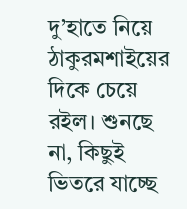দু’হাতে নিয়ে ঠাকুরমশাইয়ের দিকে চেয়ে রইল। শুনছে না, কিছুই ভিতরে যাচ্ছে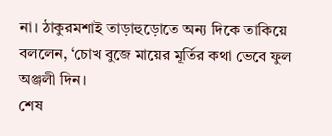না। ঠাকুরমশাই তাড়াহুড়োতে অন্য দিকে তাকিয়ে বললেন, ‘চোখ বুজে মায়ের মূর্তির কথা ভেবে ফুল অঞ্জলী দিন।
শেষ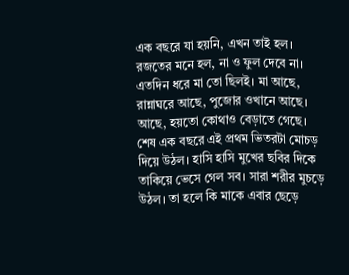এক বছরে যা হয়নি, এখন তাই হল। রজতের মনে হল, না ও ফুল দেবে না। এতদিন ধরে মা তো ছিলই। মা আছে, রান্নাঘরে আছে, পুজোর ওখানে আছে। আছে, হয়তো কোথাও বেড়াতে গেছে। শেষ এক বছরে এই প্রথম ভিতরটা মোচড় দিয়ে উঠল। হাসি হাসি মুখের ছবির দিকে তাকিয়ে ভেসে গেল সব। সারা শরীর মুচড়ে উঠল। তা হলে কি মাকে এবার ছেড়ে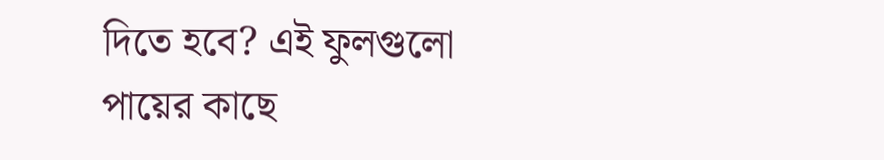দিতে হবে? এই ফুলগুলো পায়ের কাছে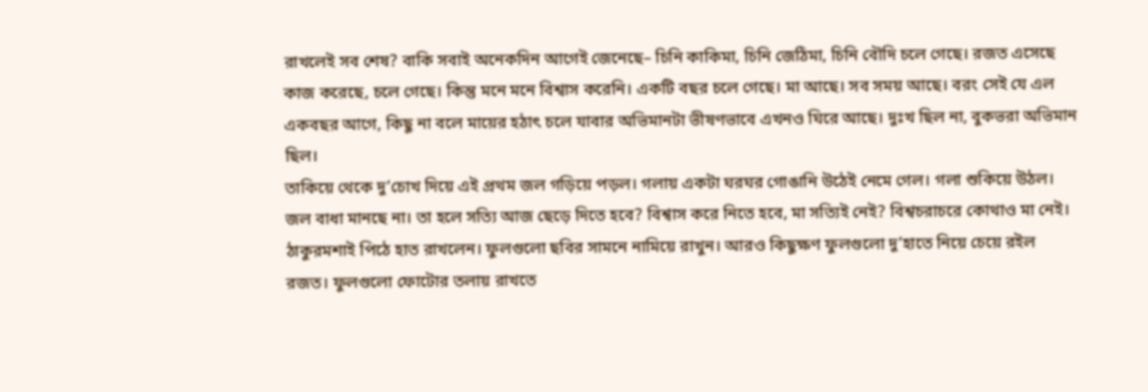রাখলেই সব শেষ? বাকি সবাই অনেকদিন আগেই জেনেছে– চিনি কাকিমা, চিনি জেঠিমা, চিনি বৌদি চলে গেছে। রজত এসেছে কাজ করেছে, চলে গেছে। কিন্তু মনে মনে বিশ্বাস করেনি। একটি বছর চলে গেছে। মা আছে। সব সময় আছে। বরং সেই যে এল একবছর আগে, কিছু না বলে মায়ের হঠাৎ চলে যাবার অভিমানটা ভীষণভাবে এখনও ঘিরে আছে। দুঃখ ছিল না, বুকভরা অভিমান ছিল।
তাকিয়ে থেকে দু’চোখ দিয়ে এই প্রথম জল গড়িয়ে পড়ল। গলায় একটা ঘরঘর গোঙানি উঠেই নেমে গেল। গলা শুকিয়ে উঠল। জল বাধা মানছে না। তা হলে সত্যি আজ ছেড়ে দিতে হবে? বিশ্বাস করে নিতে হবে, মা সত্যিই নেই? বিশ্বচরাচরে কোথাও মা নেই। ঠাকুরমশাই পিঠে হাত রাখলেন। ফুলগুলো ছবির সামনে নামিয়ে রাখুন। আরও কিছুক্ষণ ফুলগুলো দু’হাতে নিয়ে চেয়ে রইল রজত। ফুলগুলো ফোটোর তলায় রাখতে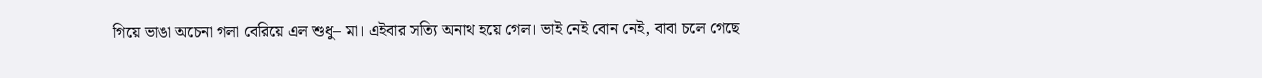গিয়ে ভাঙা অচেনা গলা বেরিয়ে এল শুধু– মা। এইবার সত্যি অনাথ হয়ে গেল। ভাই নেই বোন নেই, বাবা চলে গেছে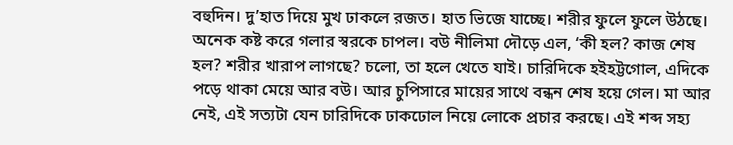বহুদিন। দু’হাত দিয়ে মুখ ঢাকলে রজত। হাত ভিজে যাচ্ছে। শরীর ফুলে ফুলে উঠছে। অনেক কষ্ট করে গলার স্বরকে চাপল। বউ নীলিমা দৌড়ে এল, ‘কী হল? কাজ শেষ হল? শরীর খারাপ লাগছে? চলো, তা হলে খেতে যাই। চারিদিকে হইহট্টগোল, এদিকে পড়ে থাকা মেয়ে আর বউ। আর চুপিসারে মায়ের সাথে বন্ধন শেষ হয়ে গেল। মা আর নেই, এই সত্যটা যেন চারিদিকে ঢাকঢোল নিয়ে লোকে প্রচার করছে। এই শব্দ সহ্য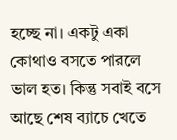হচ্ছে না। একটু একা কোথাও বসতে পারলে ভাল হত। কিন্তু সবাই বসে আছে শেষ ব্যাচে খেতে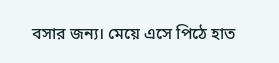বসার জন্য। মেয়ে এসে পিঠে হাত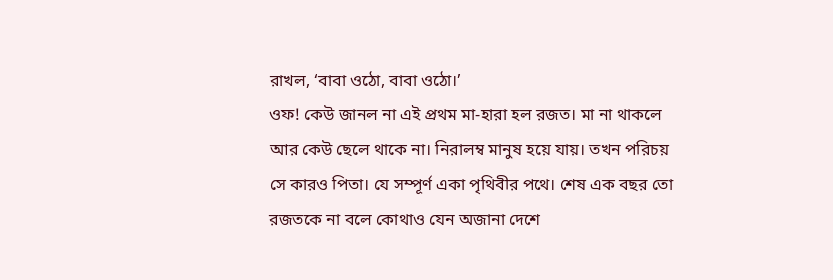রাখল, ‘বাবা ওঠো, বাবা ওঠো।’
ওফ! কেউ জানল না এই প্রথম মা-হারা হল রজত। মা না থাকলে আর কেউ ছেলে থাকে না। নিরালম্ব মানুষ হয়ে যায়। তখন পরিচয় সে কারও পিতা। যে সম্পূর্ণ একা পৃথিবীর পথে। শেষ এক বছর তো রজতকে না বলে কোথাও যেন অজানা দেশে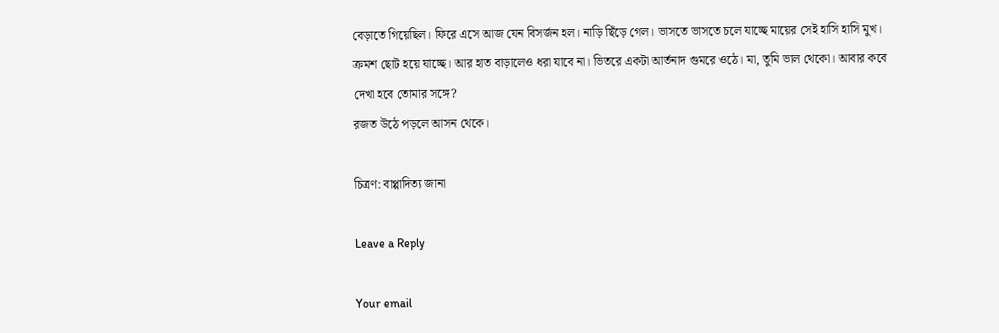বেড়াতে গিয়েছিল। ফিরে এসে আজ যেন বিসর্জন হল। নাড়ি ছিঁড়ে গেল। ভাসতে ভাসতে চলে যাচ্ছে মায়ের সেই হাসি হাসি মুখ। ক্রমশ ছোট হয়ে যাচ্ছে। আর হাত বাড়ালেও ধরা যাবে না। ভিতরে একটা আর্তনাদ গুমরে ওঠে। মা, তুমি ভাল থেকো। আবার কবে দেখা হবে তোমার সঙ্গে?
রজত উঠে পড়লে আসন থেকে।

চিত্রণ: বাপ্পাদিত্য জানা

Leave a Reply

Your email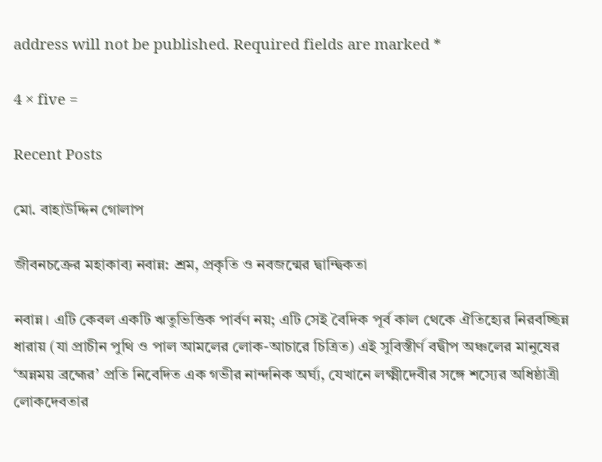address will not be published. Required fields are marked *

4 × five =

Recent Posts

মো. বাহাউদ্দিন গোলাপ

জীবনচক্রের মহাকাব্য নবান্ন: শ্রম, প্রকৃতি ও নবজন্মের দ্বান্দ্বিকতা

নবান্ন। এটি কেবল একটি ঋতুভিত্তিক পার্বণ নয়; এটি সেই বৈদিক পূর্ব কাল থেকে ঐতিহ্যের নিরবচ্ছিন্ন ধারায় (যা প্রাচীন পুথি ও পাল আমলের লোক-আচারে চিত্রিত) এই সুবিস্তীর্ণ বদ্বীপ অঞ্চলের মানুষের ‘অন্নময় ব্রহ্মের’ প্রতি নিবেদিত এক গভীর নান্দনিক অর্ঘ্য, যেখানে লক্ষ্মীদেবীর সঙ্গে শস্যের অধিষ্ঠাত্রী লোকদেবতার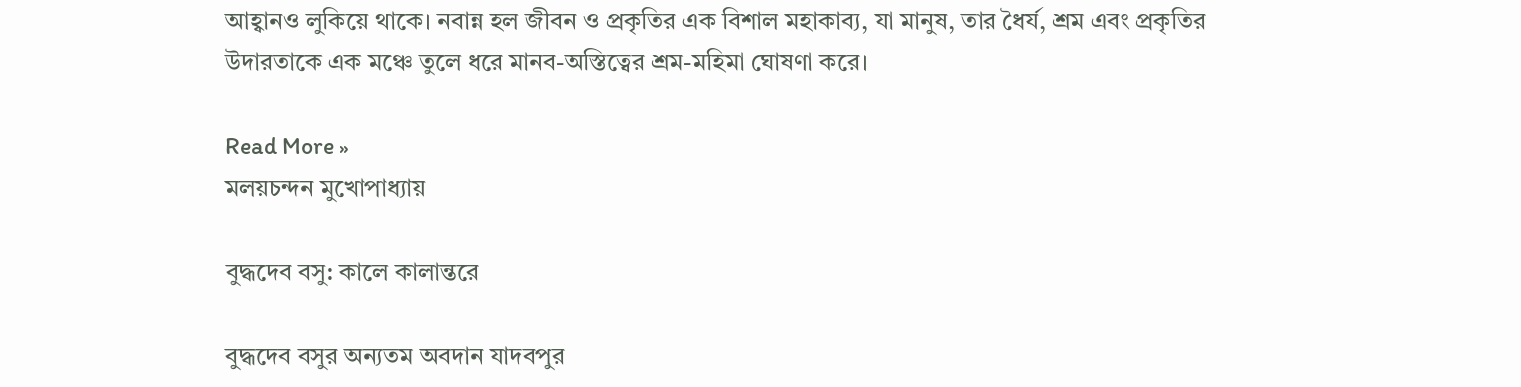আহ্বানও লুকিয়ে থাকে। নবান্ন হল জীবন ও প্রকৃতির এক বিশাল মহাকাব্য, যা মানুষ, তার ধৈর্য, শ্রম এবং প্রকৃতির উদারতাকে এক মঞ্চে তুলে ধরে মানব-অস্তিত্বের শ্রম-মহিমা ঘোষণা করে।

Read More »
মলয়চন্দন মুখোপাধ্যায়

বুদ্ধদেব বসু: কালে কালান্তরে

বুদ্ধদেব বসুর অন্যতম অবদান যাদবপুর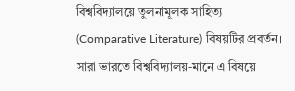বিশ্ববিদ্যালয়ে তুলনামূলক সাহিত্য (Comparative Literature) বিষয়টির প্রবর্তন। সারা ভারতে বিশ্ববিদ্যালয়-মানে এ বিষয়ে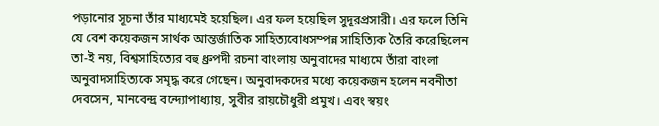পড়ানোর সূচনা তাঁর মাধ্যমেই হয়েছিল। এর ফল হয়েছিল সুদূরপ্রসারী। এর ফলে তিনি যে বেশ কয়েকজন সার্থক আন্তর্জাতিক সাহিত্যবোধসম্পন্ন সাহিত্যিক তৈরি করেছিলেন তা-ই নয়, বিশ্বসাহিত্যের বহু ধ্রুপদী রচনা বাংলায় অনুবাদের মাধ্যমে তাঁরা বাংলা অনুবাদসাহিত্যকে সমৃদ্ধ করে গেছেন। অনুবাদকদের মধ্যে কয়েকজন হলেন নবনীতা দেবসেন, মানবেন্দ্র বন্দ্যোপাধ্যায়, সুবীর রায়চৌধুরী প্রমুখ। এবং স্বয়ং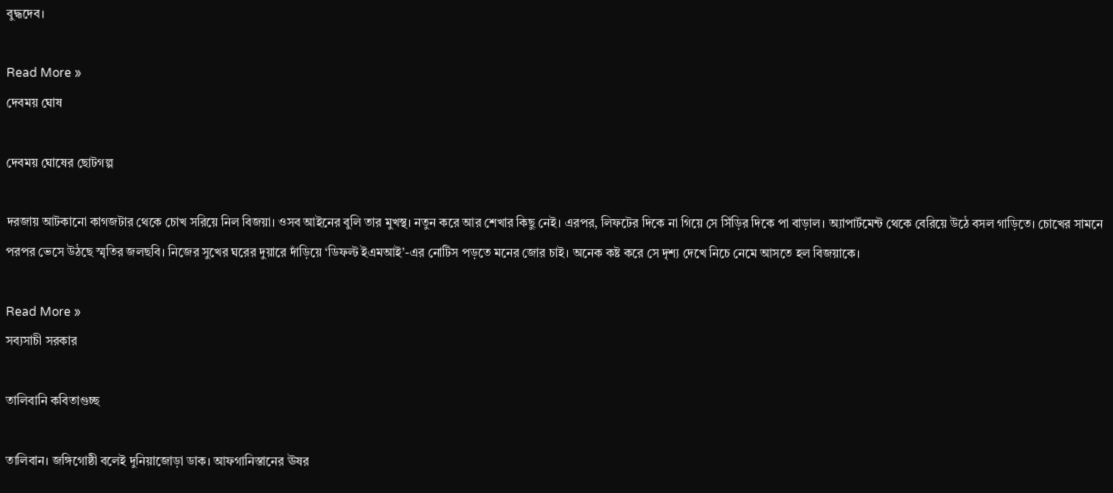বুদ্ধদেব।

Read More »
দেবময় ঘোষ

দেবময় ঘোষের ছোটগল্প

দরজায় আটকানো কাগজটার থেকে চোখ সরিয়ে নিল বিজয়া। ওসব আইনের বুলি তার মুখস্থ। নতুন করে আর শেখার কিছু নেই। এরপর, লিফটের দিকে না গিয়ে সে সিঁড়ির দিকে পা বাড়াল। অ্যাপার্টমেন্ট থেকে বেরিয়ে উঠে বসল গাড়িতে। চোখের সামনে পরপর ভেসে উঠছে স্মৃতির জলছবি। নিজের সুখের ঘরের দুয়ারে দাঁড়িয়ে ‘ডিফল্ট ইএমআই’-এর নোটিস পড়তে মনের জোর চাই। অনেক কষ্ট করে সে দৃশ্য দেখে নিচে নেমে আসতে হল বিজয়াকে।

Read More »
সব্যসাচী সরকার

তালিবানি কবিতাগুচ্ছ

তালিবান। জঙ্গিগোষ্ঠী বলেই দুনিয়াজোড়া ডাক। আফগানিস্তানের ঊষর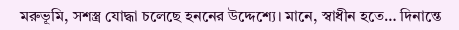মরুভূমি, সশস্ত্র যোদ্ধা চলেছে হননের উদ্দেশ্যে। মানে, স্বাধীন হতে… দিনান্তে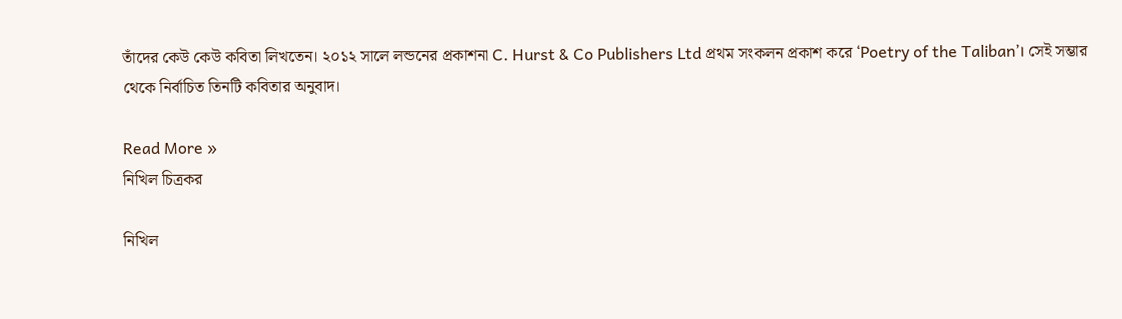তাঁদের কেউ কেউ কবিতা লিখতেন। ২০১২ সালে লন্ডনের প্রকাশনা C. Hurst & Co Publishers Ltd প্রথম সংকলন প্রকাশ করে ‘Poetry of the Taliban’। সেই সম্ভার থেকে নির্বাচিত তিনটি কবিতার অনুবাদ।

Read More »
নিখিল চিত্রকর

নিখিল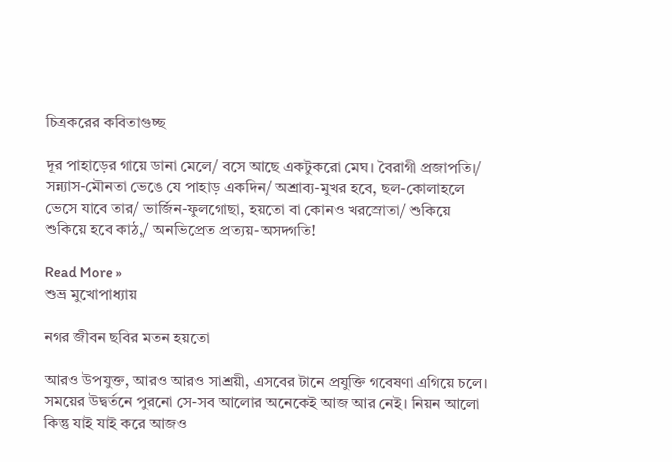চিত্রকরের কবিতাগুচ্ছ

দূর পাহাড়ের গায়ে ডানা মেলে/ বসে আছে একটুকরো মেঘ। বৈরাগী প্রজাপতি।/ সন্ন্যাস-মৌনতা ভেঙে যে পাহাড় একদিন/ অশ্রাব্য-মুখর হবে, ছল-কোলাহলে ভেসে যাবে তার/ ভার্জিন-ফুলগোছা, হয়তো বা কোনও খরস্রোতা/ শুকিয়ে শুকিয়ে হবে কাঠ,/ অনভিপ্রেত প্রত্যয়-অসদ্গতি!

Read More »
শুভ্র মুখোপাধ্যায়

নগর জীবন ছবির মতন হয়তো

আরও উপযুক্ত, আরও আরও সাশ্রয়ী, এসবের টানে প্রযুক্তি গবেষণা এগিয়ে চলে। সময়ের উদ্বর্তনে পুরনো সে-সব আলোর অনেকেই আজ আর নেই। নিয়ন আলো কিন্তু যাই যাই করে আজও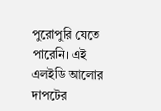পুরোপুরি যেতে পারেনি। এই এলইডি আলোর দাপটের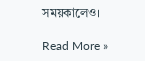সময়কালেও।

Read More »